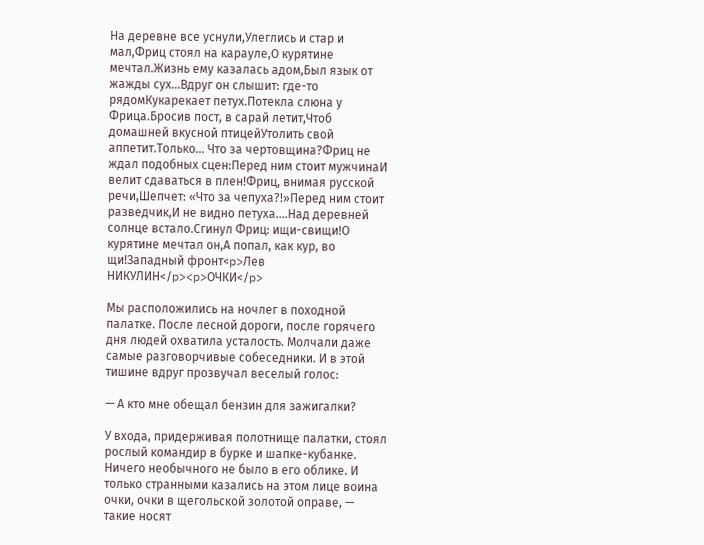На деревне все уснули,Улеглись и стар и мал,Фриц стоял на карауле,О курятине мечтал.Жизнь ему казалась адом,Был язык от жажды сух…Вдруг он слышит: где-то рядомКукарекает петух.Потекла слюна у Фрица.Бросив пост, в сарай летит,Чтоб домашней вкусной птицейУтолить свой аппетит.Только… Что за чертовщина?Фриц не ждал подобных сцен:Перед ним стоит мужчинаИ велит сдаваться в плен!Фриц, внимая русской речи,Шепчет: «Что за чепуха?!»Перед ним стоит разведчик,И не видно петуха.…Над деревней солнце встало.Сгинул Фриц: ищи-свищи!О курятине мечтал он,А попал, как кур, во щи!Западный фронт<p>Лев НИКУЛИН</p><p>ОЧКИ</p>

Мы расположились на ночлег в походной палатке. После лесной дороги, после горячего дня людей охватила усталость. Молчали даже самые разговорчивые собеседники. И в этой тишине вдруг прозвучал веселый голос:

— А кто мне обещал бензин для зажигалки?

У входа, придерживая полотнище палатки, стоял рослый командир в бурке и шапке-кубанке. Ничего необычного не было в его облике. И только странными казались на этом лице воина очки, очки в щегольской золотой оправе, — такие носят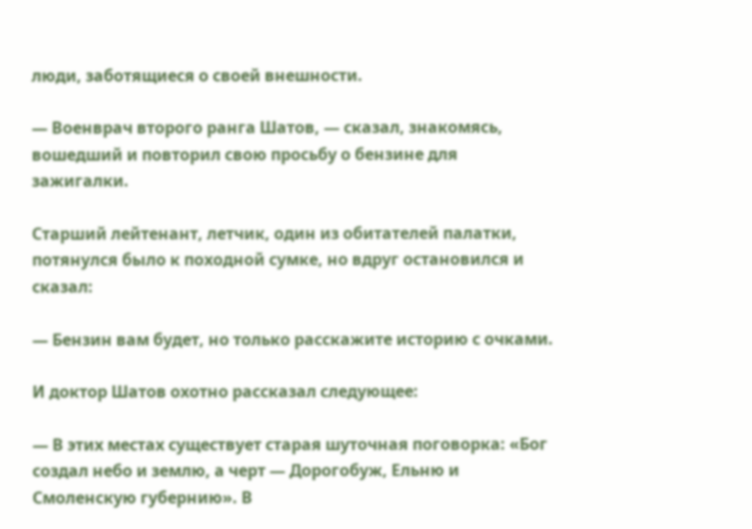люди, заботящиеся о своей внешности.

— Военврач второго ранга Шатов, — сказал, знакомясь, вошедший и повторил свою просьбу о бензине для зажигалки.

Старший лейтенант, летчик, один из обитателей палатки, потянулся было к походной сумке, но вдруг остановился и сказал:

— Бензин вам будет, но только расскажите историю с очками.

И доктор Шатов охотно рассказал следующее:

— В этих местах существует старая шуточная поговорка: «Бог создал небо и землю, а черт — Дорогобуж, Ельню и Смоленскую губернию». В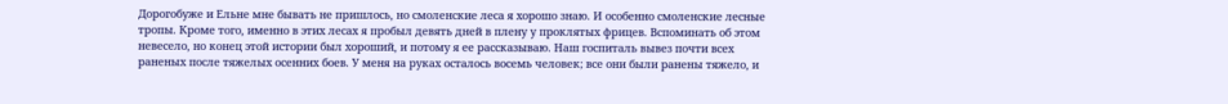Дорогобуже и Ельне мне бывать не пришлось, но смоленские леса я хорошо знаю. И особенно смоленские лесные тропы. Кроме того, именно в этих лесах я пробыл девять дней в плену у проклятых фрицев. Вспоминать об этом невесело, но конец этой истории был хороший, и потому я ее рассказываю. Наш госпиталь вывез почти всех раненых после тяжелых осенних боев. У меня на руках осталось восемь человек; все они были ранены тяжело, и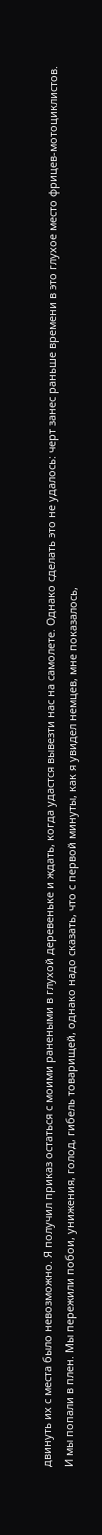двинуть их с места было невозможно. Я получил приказ остаться с моими ранеными в глухой деревеньке и ждать, когда удастся вывезти нас на самолете. Однако сделать это не удалось: черт занес раньше времени в это глухое место фрицев-мотоциклистов. И мы попали в плен. Мы пережили побои, унижения, голод, гибель товарищей, однако надо сказать, что с первой минуты, как я увидел немцев, мне показалось,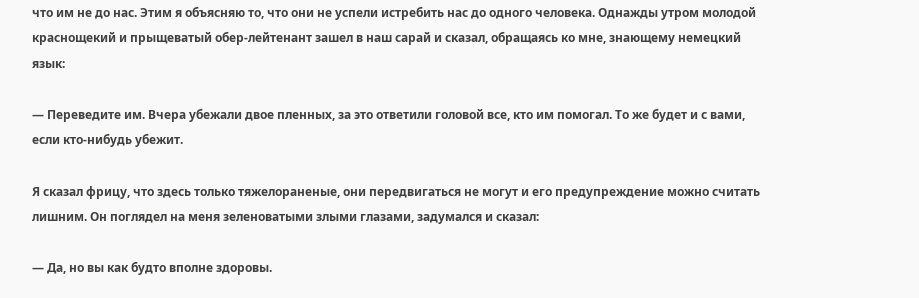что им не до нас. Этим я объясняю то, что они не успели истребить нас до одного человека. Однажды утром молодой краснощекий и прыщеватый обер-лейтенант зашел в наш сарай и сказал, обращаясь ко мне, знающему немецкий язык:

— Переведите им. Вчера убежали двое пленных, за это ответили головой все, кто им помогал. То же будет и с вами, если кто-нибудь убежит.

Я сказал фрицу, что здесь только тяжелораненые, они передвигаться не могут и его предупреждение можно считать лишним. Он поглядел на меня зеленоватыми злыми глазами, задумался и сказал:

— Да, но вы как будто вполне здоровы.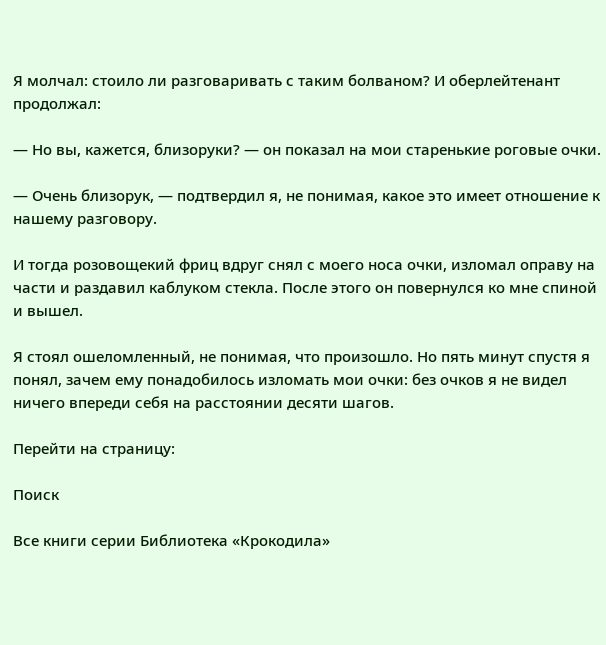Я молчал: стоило ли разговаривать с таким болваном? И оберлейтенант продолжал:

— Но вы, кажется, близоруки? — он показал на мои старенькие роговые очки.

— Очень близорук, — подтвердил я, не понимая, какое это имеет отношение к нашему разговору.

И тогда розовощекий фриц вдруг снял с моего носа очки, изломал оправу на части и раздавил каблуком стекла. После этого он повернулся ко мне спиной и вышел.

Я стоял ошеломленный, не понимая, что произошло. Но пять минут спустя я понял, зачем ему понадобилось изломать мои очки: без очков я не видел ничего впереди себя на расстоянии десяти шагов.

Перейти на страницу:

Поиск

Все книги серии Библиотека «Крокодила»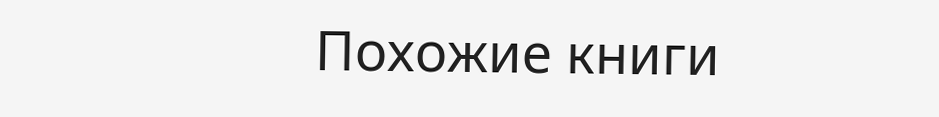Похожие книги